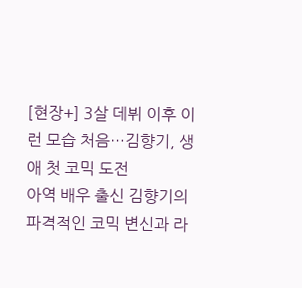[현장+] 3살 데뷔 이후 이런 모습 처음…김향기, 생애 첫 코믹 도전
아역 배우 출신 김향기의 파격적인 코믹 변신과 라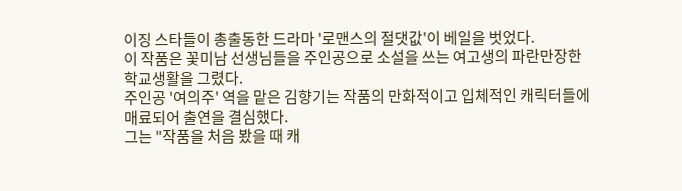이징 스타들이 총출동한 드라마 '로맨스의 절댓값'이 베일을 벗었다.
이 작품은 꽃미남 선생님들을 주인공으로 소설을 쓰는 여고생의 파란만장한 학교생활을 그렸다.
주인공 '여의주' 역을 맡은 김향기는 작품의 만화적이고 입체적인 캐릭터들에 매료되어 출연을 결심했다.
그는 "작품을 처음 봤을 때 캐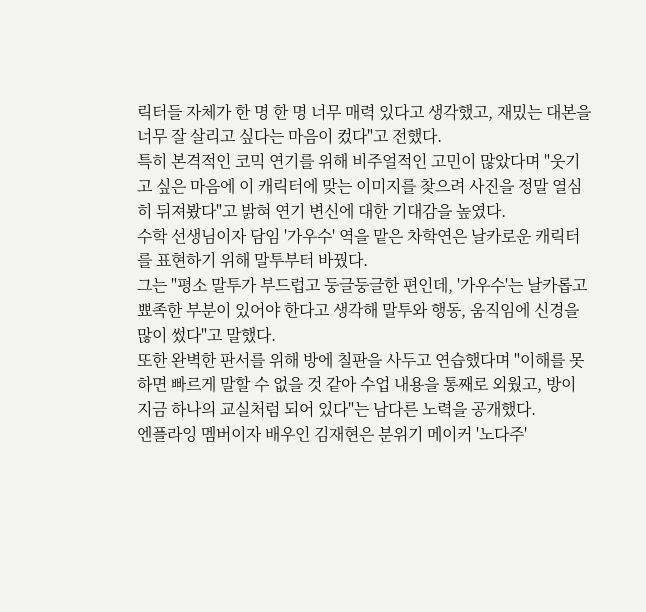릭터들 자체가 한 명 한 명 너무 매력 있다고 생각했고, 재밌는 대본을 너무 잘 살리고 싶다는 마음이 컸다"고 전했다.
특히 본격적인 코믹 연기를 위해 비주얼적인 고민이 많았다며 "웃기고 싶은 마음에 이 캐릭터에 맞는 이미지를 찾으려 사진을 정말 열심히 뒤져봤다"고 밝혀 연기 변신에 대한 기대감을 높였다.
수학 선생님이자 담임 '가우수' 역을 맡은 차학연은 날카로운 캐릭터를 표현하기 위해 말투부터 바꿨다.
그는 "평소 말투가 부드럽고 둥글둥글한 편인데, '가우수'는 날카롭고 뾰족한 부분이 있어야 한다고 생각해 말투와 행동, 움직임에 신경을 많이 썼다"고 말했다.
또한 완벽한 판서를 위해 방에 칠판을 사두고 연습했다며 "이해를 못 하면 빠르게 말할 수 없을 것 같아 수업 내용을 통째로 외웠고, 방이 지금 하나의 교실처럼 되어 있다"는 남다른 노력을 공개했다.
엔플라잉 멤버이자 배우인 김재현은 분위기 메이커 '노다주'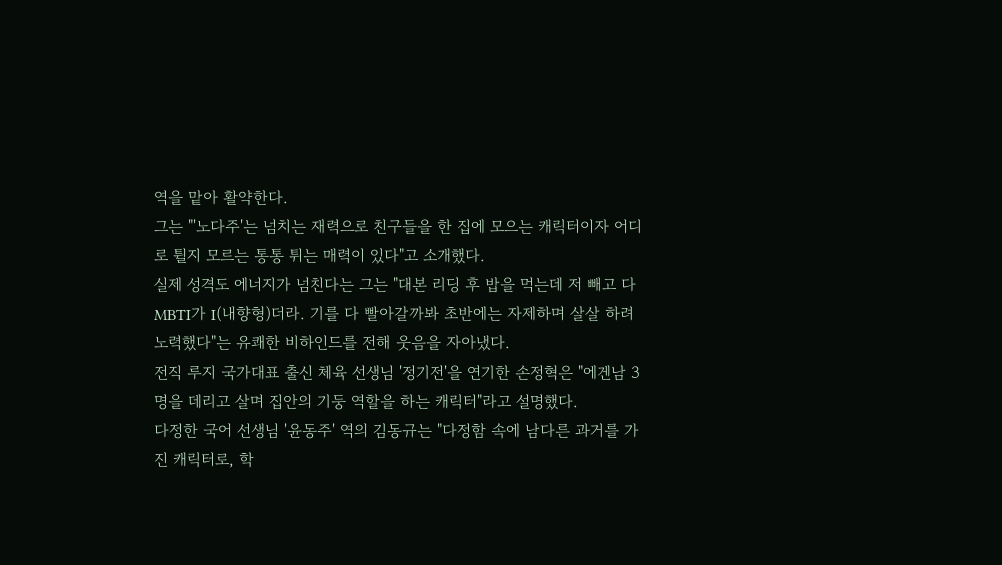역을 맡아 활약한다.
그는 "'노다주'는 넘치는 재력으로 친구들을 한 집에 모으는 캐릭터이자 어디로 튈지 모르는 통통 튀는 매력이 있다"고 소개했다.
실제 성격도 에너지가 넘친다는 그는 "대본 리딩 후 밥을 먹는데 저 빼고 다 MBTI가 I(내향형)더라. 기를 다 빨아갈까봐 초반에는 자제하며 살살 하려 노력했다"는 유쾌한 비하인드를 전해 웃음을 자아냈다.
전직 루지 국가대표 출신 체육 선생님 '정기전'을 연기한 손정혁은 "에겐남 3명을 데리고 살며 집안의 기둥 역할을 하는 캐릭터"라고 설명했다.
다정한 국어 선생님 '윤동주' 역의 김동규는 "다정함 속에 남다른 과거를 가진 캐릭터로, 학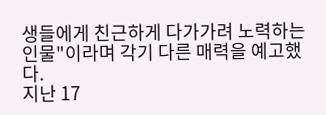생들에게 친근하게 다가가려 노력하는 인물"이라며 각기 다른 매력을 예고했다.
지난 17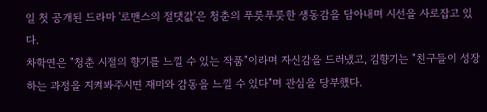일 첫 공개된 드라마 '로맨스의 절댓값'은 청춘의 푸릇푸릇한 생동감을 담아내며 시선을 사로잡고 있다.
차학연은 "청춘 시절의 향기를 느낄 수 있는 작품"이라며 자신감을 드러냈고, 김향기는 "친구들이 성장하는 과정을 지켜봐주시면 재미와 감동을 느낄 수 있다"며 관심을 당부했다.